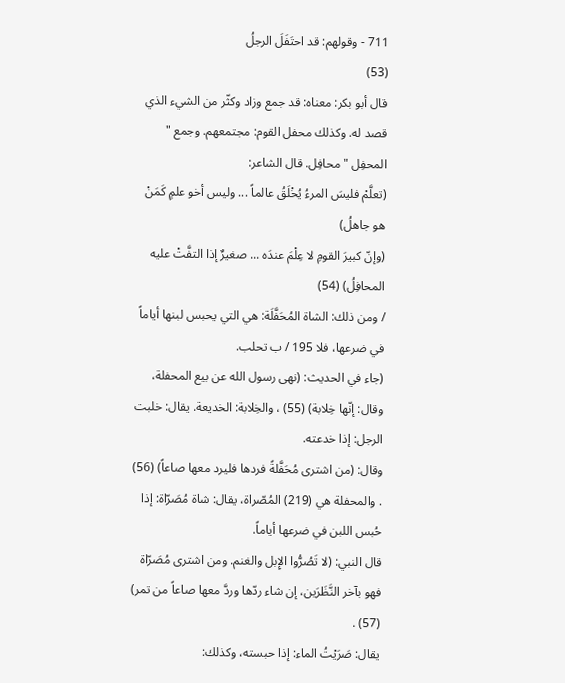711 - وقولهم: قد احتَفَلَ الرجلُ
(53)
قال أبو بكر: معناه: قد جمع وزاد وكثّر من الشيء الذي قصد له. وكذلك محفل القوم: مجتمعهم. وجمع " المحفِل " محافِل. قال الشاعر:
(تعلَّمْ فليسَ المرءُ يُخْلَقُ عالماً ... وليس أخو علمٍ كَمَنْ هو جاهلُ)
(وإنّ كبيرَ القومِ لا عِلْمَ عندَه ... صغيرٌ إذا التفَّتْ عليه المحافِلُ) (54)
/ ومن ذلك: الشاة المُحَفَّلَة: هي التي يحبس لبنها أياماً في ضرعها، فلا 195 / ب تحلب.
(جاء في الحديث: (نهى رسول الله عن بيع المحفلة، وقال: إنّها خِلابة) (55) ، والخِلابة: الخديعة. يقال: خلبت الرجل: إذا خدعته.
وقال: (من اشترى مُحَفَّلةً فردها فليرد معها صاعاً) (56) . والمحفلة هي (219) المُصّراة، يقال: شاة مُصَرّاة: إذا حُبس اللبن في ضرعها أياماً.
قال النبي: (لا تَصُرُّوا الإِبل والغنم. ومن اشترى مُصَرّاة فهو بآخر النَّظَرَين، إن شاء ردّها وردَّ معها صاعاً من تمر) (57) .
يقال: صَرَيْتُ الماء: إذا حبسته، وكذلك: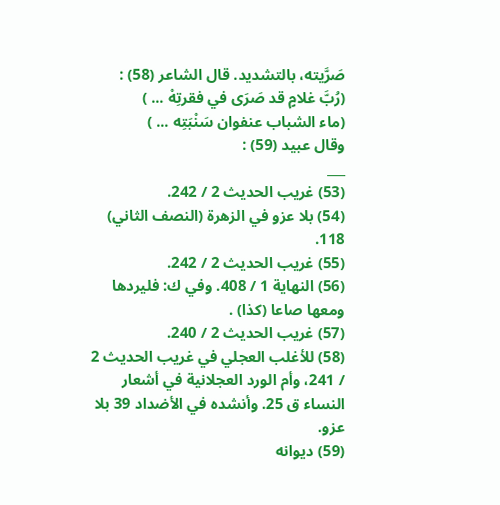صَرَّيته، بالتشديد. قال الشاعر (58) :
(رُبَّ غلامٍ قد صَرَى في فقرتِهْ ... )
(ماء الشباب عنفوان سَنْبَتِه ... )
وقال عبيد (59) :
___
(53) غريب الحديث 2 / 242.
(54) بلا عزو في الزهرة (النصف الثاني) 118.
(55) غريب الحديث 2 / 242.
(56) النهاية 1 / 408. وفي ك: فليردها ومعها صاعا (كذا) .
(57) غريب الحديث 2 / 240.
(58) للأغلب العجلي في غريب الحديث 2 / 241، وأم الورد العجلانية في أشعار النساء ق 25. وأنشده في الأضداد 39 بلا عزو.
(59) ديوانه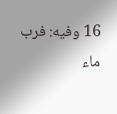16 وفيه: فرب ماء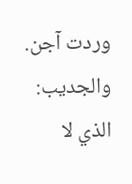وردت آجن. والجديب: الذي لا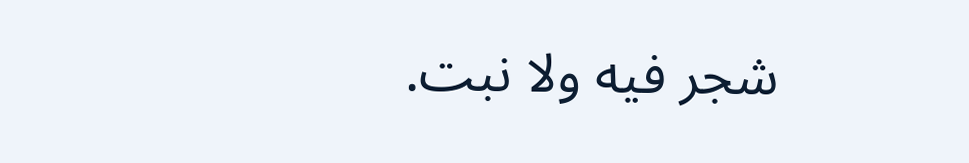شجر فيه ولا نبت.